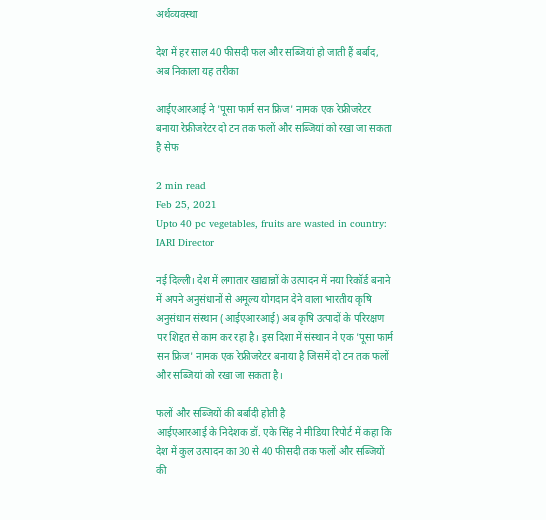अर्थव्‍यवस्‍था

देश में हर साल 40 फीसदी फल और सब्जियां हो जाती हैं बर्बाद, अब निकाला यह तरीका

आईएआरआई ने 'पूसा फार्म सन फ्रिज' नामक एक रेफ्रीजरेटर बनाया रेफ्रीजरेटर दो टन तक फलों और सब्जियां को रखा जा सकता है सेफ

2 min read
Feb 25, 2021
Upto 40 pc vegetables, fruits are wasted in country: IARI Director

नई दिल्ली। देश में लगातार खाद्यान्नों के उत्पादन में नया रिकॉर्ड बनाने में अपने अनुसंधानों से अमूल्य योगदान देने वाला भारतीय कृषि अनुसंधान संस्थान (आईएआरआई) अब कृषि उत्पादों के परिरक्षण पर शिद्दत से काम कर रहा है। इस दिशा में संस्थान ने एक 'पूसा फार्म सन फ्रिज' नामक एक रेफ्रीजरेटर बनाया है जिसमें दो टन तक फलों और सब्जियां को रखा जा सकता है।

फलों और सब्जियों की बर्बादी होती है
आईएआरआई के निदेशक डॉ. एके सिंह ने मीडिया रिपोर्ट में कहा कि देश में कुल उत्पादन का 30 से 40 फीसदी तक फलों और सब्जियों की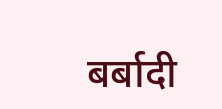बर्बादी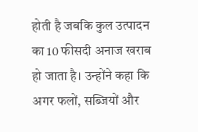होती है जबकि कुल उत्पादन का 10 फीसदी अनाज खराब हो जाता है। उन्होंने कहा कि अगर फलों, सब्जियों और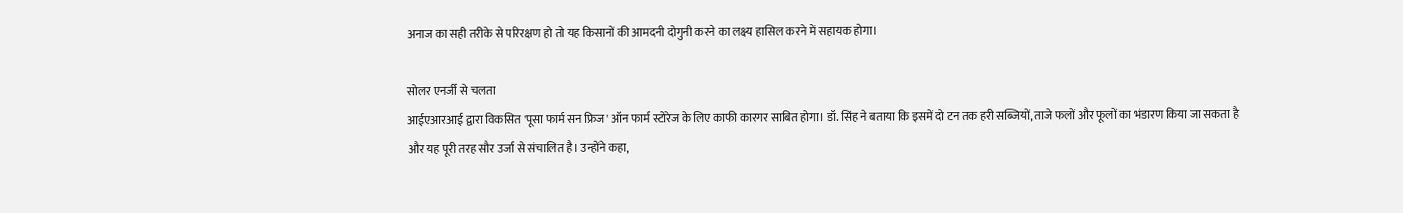अनाज का सही तरीके से परिरक्षण हो तो यह किसानों की आमदनी दोगुनी करने का लक्ष्य हासिल करने में सहायक होगा।

सोलर एनर्जी से चलता
आईएआरआई द्वारा विकसित 'पूसा फार्म सन फ्रिज' ऑन फार्म स्टोरेज के लिए काफी कारगर साबित होगा। डॉ. सिंह ने बताया कि इसमें दो टन तक हरी सब्जियों, ताजे फलों और फूलों का भंडारण किया जा सकता है और यह पूरी तरह सौर उर्जा से संचालित है। उन्होंने कहा,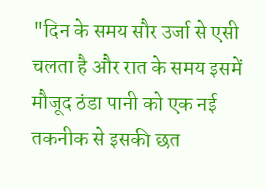"दिन के समय सौर उर्जा से एसी चलता है और रात के समय इसमें मौजूद ठंडा पानी को एक नई तकनीक से इसकी छत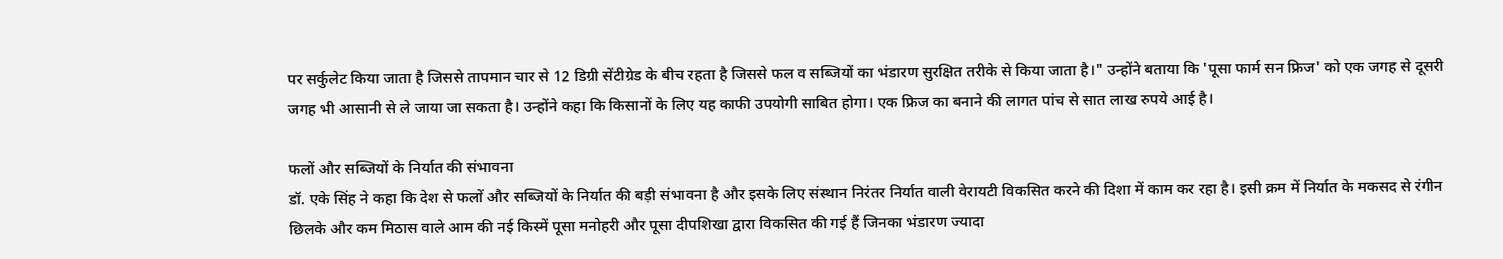पर सर्कुलेट किया जाता है जिससे तापमान चार से 12 डिग्री सेंटीग्रेड के बीच रहता है जिससे फल व सब्जियों का भंडारण सुरक्षित तरीके से किया जाता है।" उन्होंने बताया कि 'पूसा फार्म सन फ्रिज' को एक जगह से दूसरी जगह भी आसानी से ले जाया जा सकता है। उन्होंने कहा कि किसानों के लिए यह काफी उपयोगी साबित होगा। एक फ्रिज का बनाने की लागत पांच से सात लाख रुपये आई है।

फलों और सब्जियों के निर्यात की संभावना
डॉ. एके सिंह ने कहा कि देश से फलों और सब्जियों के निर्यात की बड़ी संभावना है और इसके लिए संस्थान निरंतर निर्यात वाली वेरायटी विकसित करने की दिशा में काम कर रहा है। इसी क्रम में निर्यात के मकसद से रंगीन छिलके और कम मिठास वाले आम की नई किस्में पूसा मनोहरी और पूसा दीपशिखा द्वारा विकसित की गई हैं जिनका भंडारण ज्यादा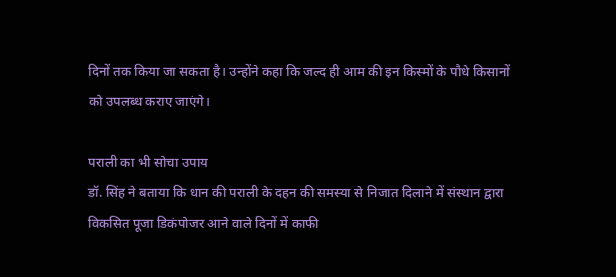दिनों तक किया जा सकता है। उन्होंने कहा कि जल्द ही आम की इन किस्मों के पौधे किसानों को उपलब्ध कराए जाएंगे।

पराली का भी सोचा उपाय
डॉ. सिंह ने बताया कि धान की पराली के दहन की समस्या से निजात दिलाने में संस्थान द्वारा विकसित पूजा डिकंपोजर आने वाले दिनों में काफी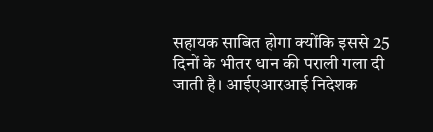सहायक साबित होगा क्योंकि इससे 25 दिनों के भीतर धान की पराली गला दी जाती है। आईएआरआई निदेशक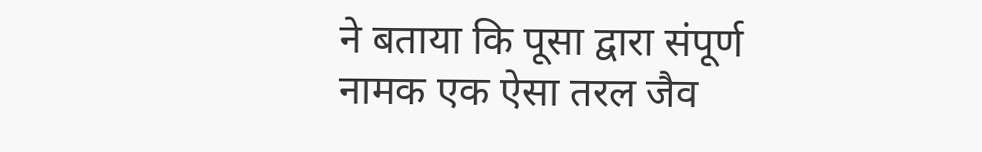ने बताया कि पूसा द्वारा संपूर्ण नामक एक ऐसा तरल जैव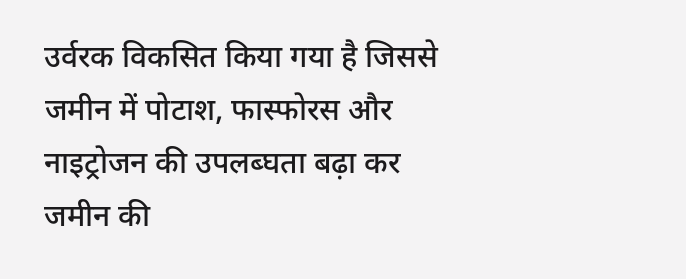उर्वरक विकसित किया गया है जिससे जमीन में पोटाश, फास्फोरस और नाइट्रोजन की उपलब्घता बढ़ा कर जमीन की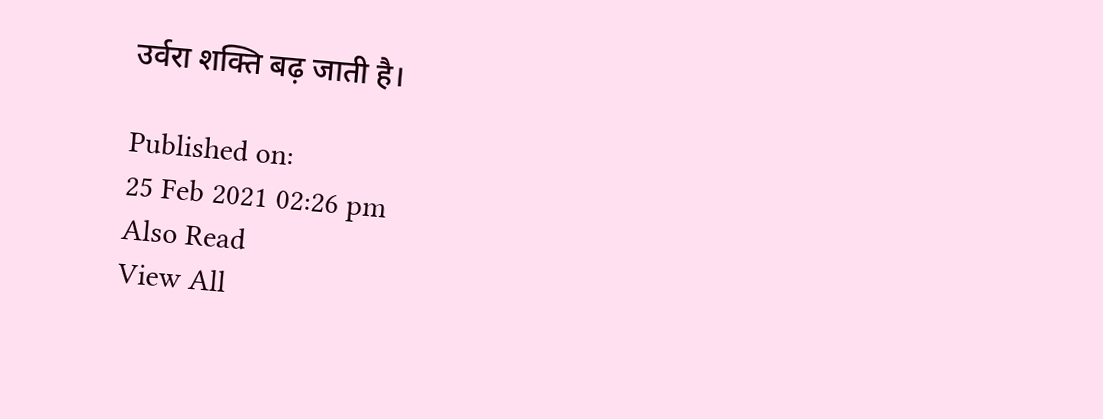उर्वरा शक्ति बढ़ जाती है।

Published on:
25 Feb 2021 02:26 pm
Also Read
View All